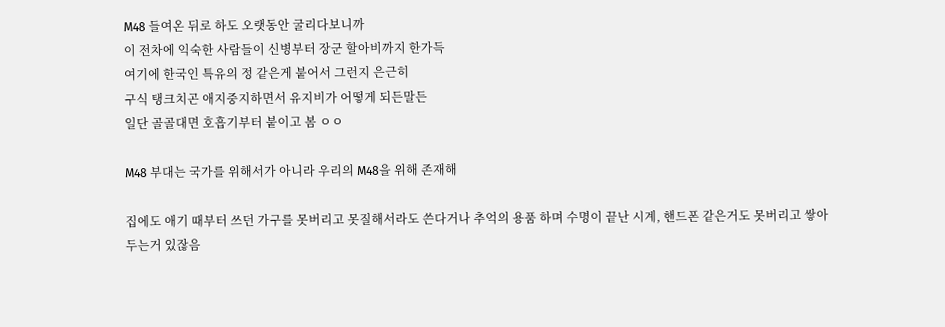M48 들여온 뒤로 하도 오랫동안 굴리다보니까
이 전차에 익숙한 사람들이 신병부터 장군 할아비까지 한가득
여기에 한국인 특유의 정 같은게 붙어서 그런지 은근히
구식 탱크치곤 애지중지하면서 유지비가 어떻게 되든말든
일단 골골대면 호흡기부터 붙이고 봄 ㅇㅇ

M48 부대는 국가를 위해서가 아니라 우리의 M48을 위해 존재해

집에도 애기 때부터 쓰던 가구를 못버리고 못질해서라도 쓴다거나 추억의 용품 하며 수명이 끝난 시계, 핸드폰 같은거도 못버리고 쌓아두는거 있잖음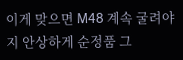이게 맞으면 M48 계속 굴려야지 안상하게 순정품 그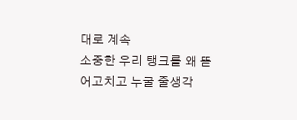대로 계속
소중한 우리 탱크를 왜 뜯어고치고 누굴 줄생각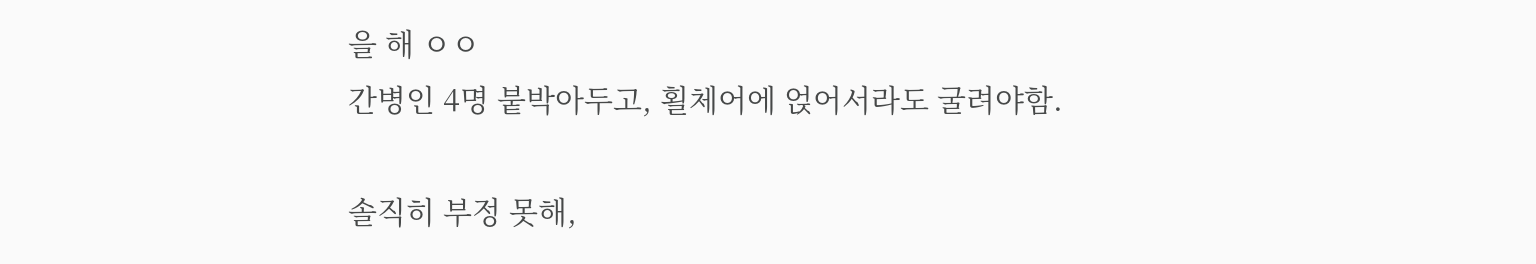을 해 ㅇㅇ
간병인 4명 붙박아두고, 횔체어에 얹어서라도 굴려야함.

솔직히 부정 못해,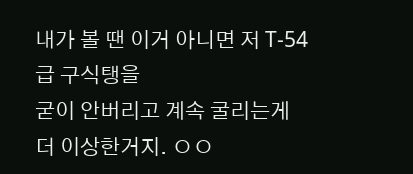내가 볼 땐 이거 아니면 저 T-54급 구식탱을
굳이 안버리고 계속 굴리는게 더 이상한거지. ㅇㅇ